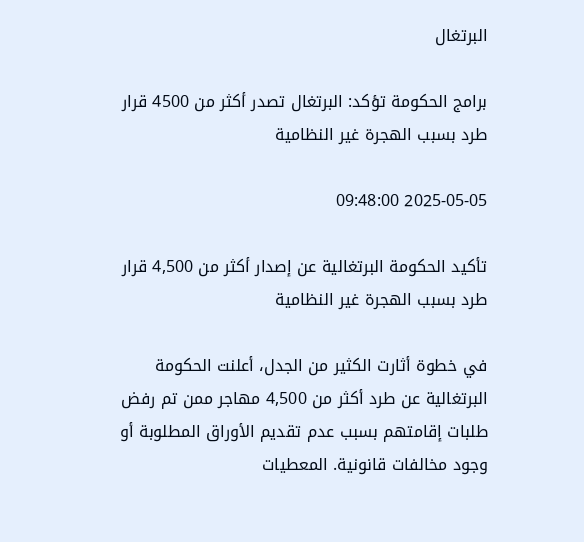البرتغال

برامج الحكومة تؤكد: البرتغال تصدر أكثر من 4500 قرار طرد بسبب الهجرة غير النظامية

2025-05-05 09:48:00

تأكيد الحكومة البرتغالية عن إصدار أكثر من 4,500 قرار طرد بسبب الهجرة غير النظامية

في خطوة أثارت الكثير من الجدل، أعلنت الحكومة البرتغالية عن طرد أكثر من 4,500 مهاجر ممن تم رفض طلبات إقامتهم بسبب عدم تقديم الأوراق المطلوبة أو وجود مخالفات قانونية. المعطيات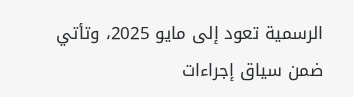الرسمية تعود إلى مايو 2025، وتأتي ضمن سياق إجراءات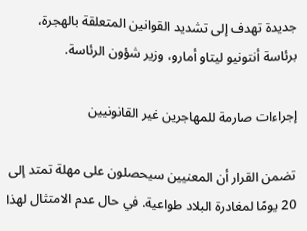جديدة تهدف إلى تشديد القوانين المتعلقة بالهجرة، برئاسة أنتونيو ليتاو أمارو، وزير شؤون الرئاسة.

إجراءات صارمة للمهاجرين غير القانونيين

تضمن القرار أن المعنيين سيحصلون على مهلة تمتد إلى 20 يومًا لمغادرة البلاد طواعية. في حال عدم الامتثال لهذا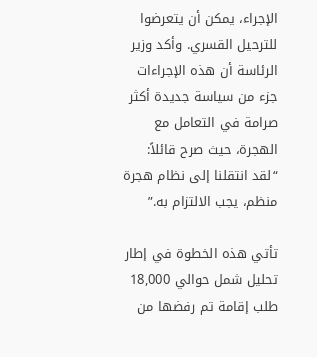الإجراء، يمكن أن يتعرضوا للترحيل القسري. وأكد وزير الرئاسة أن هذه الإجراءات جزء من سياسة جديدة أكثر صرامة في التعامل مع الهجرة، حيث صرح قائلاً: “لقد انتقلنا إلى نظام هجرة منظم، يجب الالتزام به.”

تأتي هذه الخطوة في إطار تحليل شمل حوالي 18,000 طلب إقامة تم رفضها من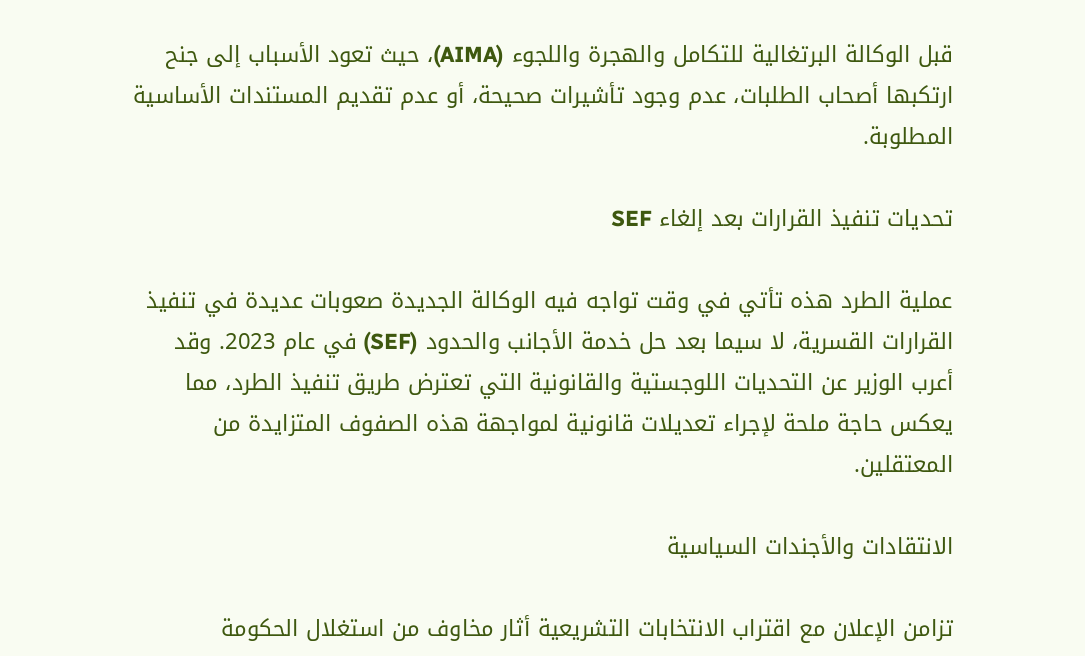قبل الوكالة البرتغالية للتكامل والهجرة واللجوء (AIMA)، حيث تعود الأسباب إلى جنح ارتكبها أصحاب الطلبات، عدم وجود تأشيرات صحيحة، أو عدم تقديم المستندات الأساسية المطلوبة.

تحديات تنفيذ القرارات بعد إلغاء SEF

عملية الطرد هذه تأتي في وقت تواجه فيه الوكالة الجديدة صعوبات عديدة في تنفيذ القرارات القسرية، لا سيما بعد حل خدمة الأجانب والحدود (SEF) في عام 2023. وقد أعرب الوزير عن التحديات اللوجستية والقانونية التي تعترض طريق تنفيذ الطرد، مما يعكس حاجة ملحة لإجراء تعديلات قانونية لمواجهة هذه الصفوف المتزايدة من المعتقلين.

الانتقادات والأجندات السياسية

تزامن الإعلان مع اقتراب الانتخابات التشريعية أثار مخاوف من استغلال الحكومة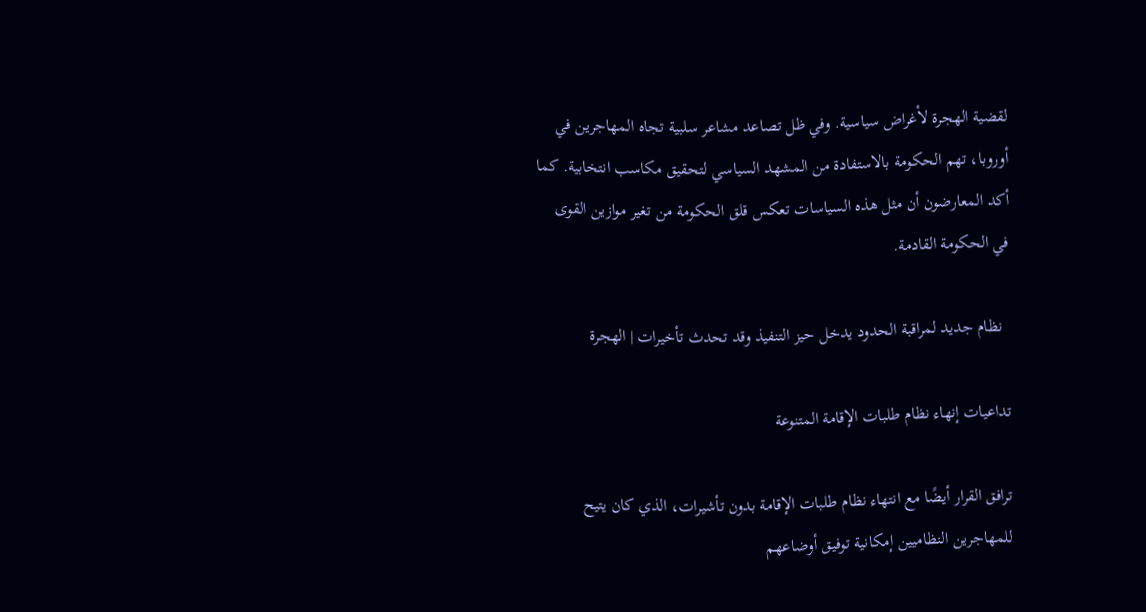لقضية الهجرة لأغراض سياسية. وفي ظل تصاعد مشاعر سلبية تجاه المهاجرين في أوروبا، تهم الحكومة بالاستفادة من المشهد السياسي لتحقيق مكاسب انتخابية. كما أكد المعارضون أن مثل هذه السياسات تعكس قلق الحكومة من تغير موازين القوى في الحكومة القادمة.

  نظام جديد لمراقبة الحدود يدخل حيز التنفيذ وقد تحدث تأخيرات | الهجرة

تداعيات إنهاء نظام طلبات الإقامة المتنوعة

ترافق القرار أيضًا مع انتهاء نظام طلبات الإقامة بدون تأشيرات، الذي كان يتيح للمهاجرين النظاميين إمكانية توفيق أوضاعهم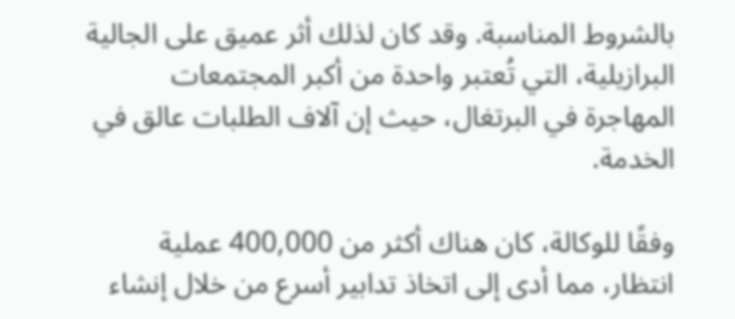بالشروط المناسبة. وقد كان لذلك أثر عميق على الجالية البرازيلية، التي تُعتبر واحدة من أكبر المجتمعات المهاجرة في البرتغال، حيث إن آلاف الطلبات عالق في الخدمة.

وفقًا للوكالة، كان هناك أكثر من 400,000 عملية انتظار، مما أدى إلى اتخاذ تدابير أسرع من خلال إنشاء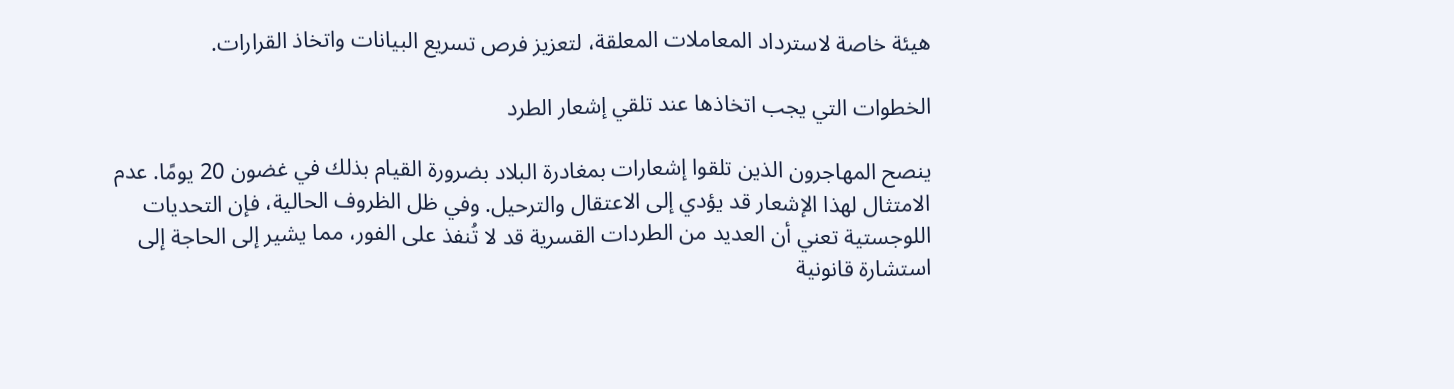هيئة خاصة لاسترداد المعاملات المعلقة، لتعزيز فرص تسريع البيانات واتخاذ القرارات.

الخطوات التي يجب اتخاذها عند تلقي إشعار الطرد

ينصح المهاجرون الذين تلقوا إشعارات بمغادرة البلاد بضرورة القيام بذلك في غضون 20 يومًا. عدم الامتثال لهذا الإشعار قد يؤدي إلى الاعتقال والترحيل. وفي ظل الظروف الحالية، فإن التحديات اللوجستية تعني أن العديد من الطردات القسرية قد لا تُنفذ على الفور، مما يشير إلى الحاجة إلى استشارة قانونية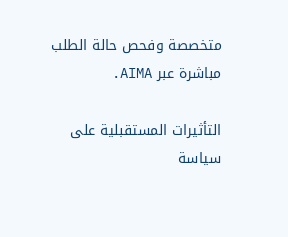متخصصة وفحص حالة الطلب مباشرة عبر AIMA.

التأثيرات المستقبلية على سياسة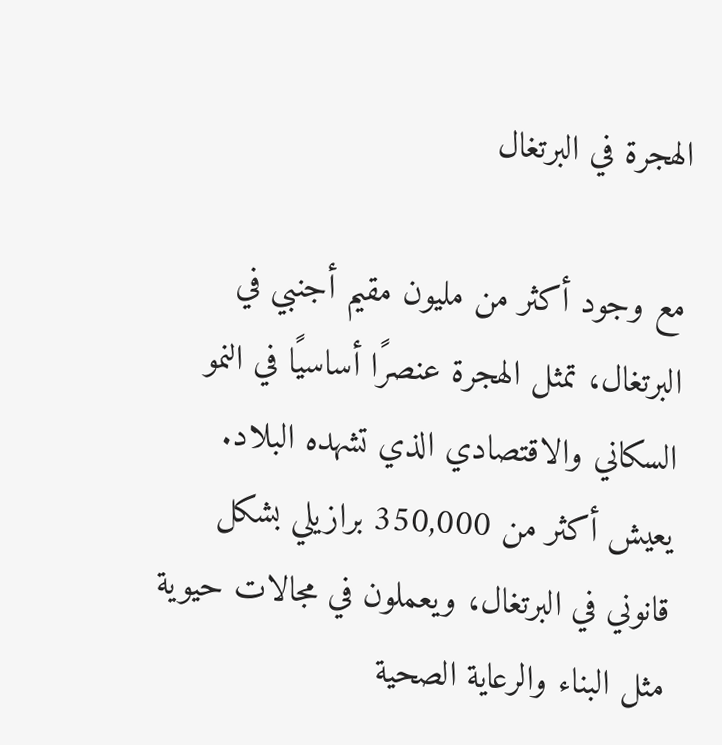الهجرة في البرتغال

مع وجود أكثر من مليون مقيم أجنبي في البرتغال، تمثل الهجرة عنصرًا أساسيًا في النمو السكاني والاقتصادي الذي تشهده البلاد. يعيش أكثر من 350,000 برازيلي بشكل قانوني في البرتغال، ويعملون في مجالات حيوية مثل البناء والرعاية الصحية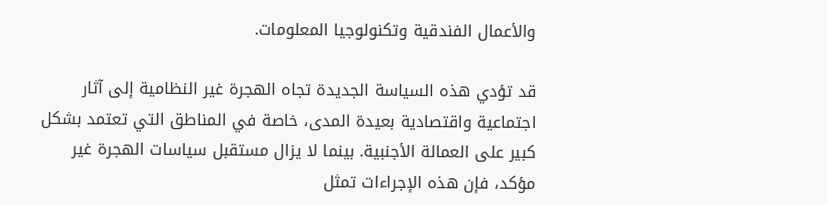والأعمال الفندقية وتكنولوجيا المعلومات.

قد تؤدي هذه السياسة الجديدة تجاه الهجرة غير النظامية إلى آثار اجتماعية واقتصادية بعيدة المدى، خاصة في المناطق التي تعتمد بشكل كبير على العمالة الأجنبية. بينما لا يزال مستقبل سياسات الهجرة غير مؤكد، فإن هذه الإجراءات تمثل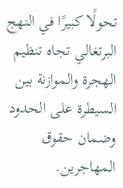تحولًا كبيرًا في النهج البرتغالي تجاه تنظيم الهجرة والموازنة بين السيطرة على الحدود وضمان حقوق المهاجرين.